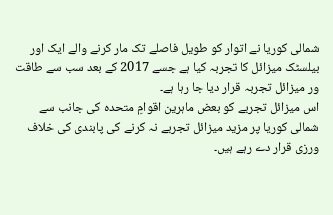شمالی کوریا نے اتوار کو طویل فاصلے تک مار کرنے والے ایک اور بیلسٹک میزائل کا تجربہ کیا ہے جسے 2017 کے بعد سب سے طاقت ور میزائل تجربہ قرار دیا جا رہا ہے۔
اس میزائل تجربے کو بعض ماہرین اقوامِ متحدہ کی جانب سے شمالی کوریا پر مزید میزائل تجربے نہ کرنے کی پابندی کی خلاف ورزی قرار دے رہے ہیں۔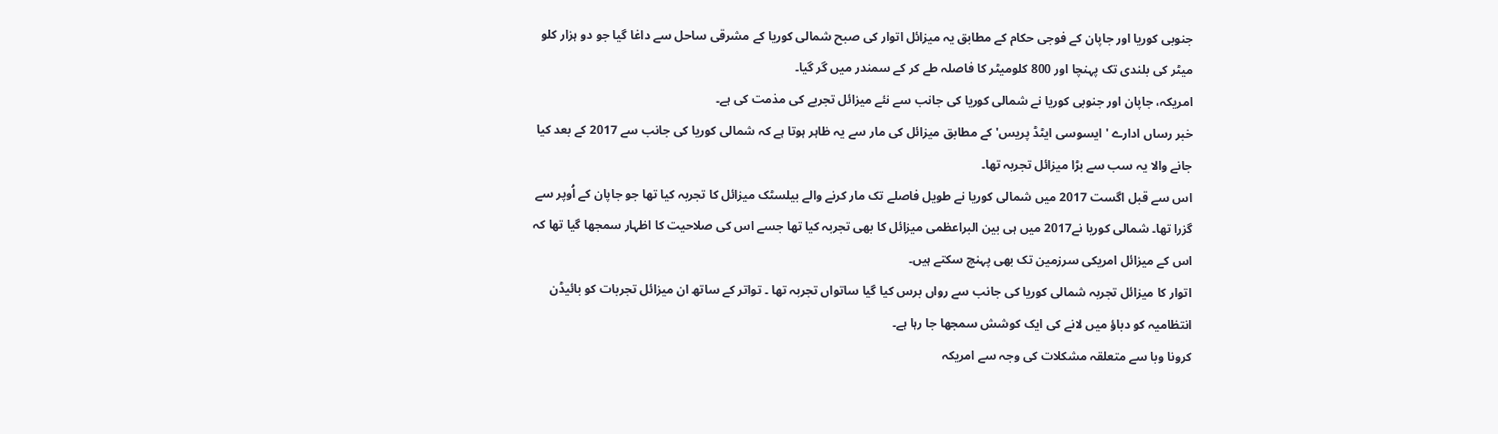جنوبی کوریا اور جاپان کے فوجی حکام کے مطابق یہ میزائل اتوار کی صبح شمالی کوریا کے مشرقی ساحل سے داغا گیا جو دو ہزار کلو میٹر کی بلندی تک پہنچا اور 800 کلومیٹر کا فاصلہ طے کر کے سمندر میں گر گیا۔
امریکہ، جاپان اور جنوبی کوریا نے شمالی کوریا کی جانب سے نئے میزائل تجربے کی مذمت کی ہے۔
خبر رساں ادارے 'ایسوسی ایٹڈ پریس' کے مطابق میزائل کی مار سے یہ ظاہر ہوتا ہے کہ شمالی کوریا کی جانب سے 2017 کے بعد کیا جانے والا یہ سب سے بڑا میزائل تجربہ تھا۔
اس سے قبل اگست 2017 میں شمالی کوریا نے طویل فاصلے تک مار کرنے والے بیلسٹک میزائل کا تجربہ کیا تھا جو جاپان کے اُوپر سے گزرا تھا۔ شمالی کوریا نے2017 میں ہی بین البراعظمی میزائل کا بھی تجربہ کیا تھا جسے اس کی صلاحیت کا اظہار سمجھا گیا تھا کہ اس کے میزائل امریکی سرزمین تک بھی پہنچ سکتے ہیں۔
اتوار کا میزائل تجربہ شمالی کوریا کی جانب سے رواں برس کیا گیا ساتواں تجربہ تھا ۔ تواتر کے ساتھ ان میزائل تجربات کو بائیڈن انتظامیہ کو دباؤ میں لانے کی ایک کوشش سمجھا جا رہا ہے۔
کرونا وبا سے متعلقہ مشکلات کی وجہ سے امریکہ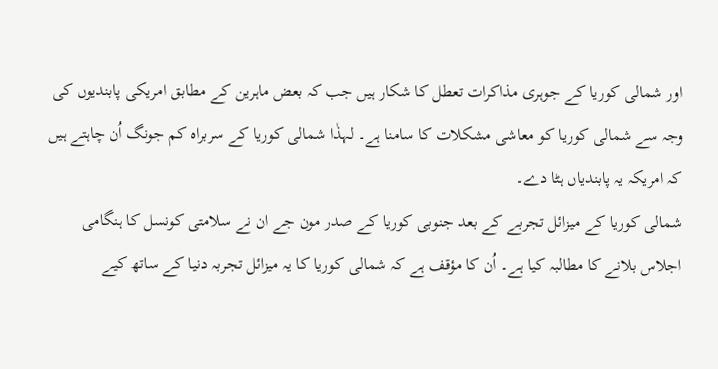اور شمالی کوریا کے جوہری مذاکرات تعطل کا شکار ہیں جب کہ بعض ماہرین کے مطابق امریکی پابندیوں کی وجہ سے شمالی کوریا کو معاشی مشکلات کا سامنا ہے۔ لہذٰا شمالی کوریا کے سربراہ کم جونگ اُن چاہتے ہیں کہ امریکہ یہ پابندیاں ہٹا دے۔
شمالی کوریا کے میزائل تجربے کے بعد جنوبی کوریا کے صدر مون جے ان نے سلامتی کونسل کا ہنگامی اجلاس بلانے کا مطالبہ کیا ہے۔ اُن کا مؤقف ہے کہ شمالی کوریا کا یہ میزائل تجربہ دنیا کے ساتھ کیے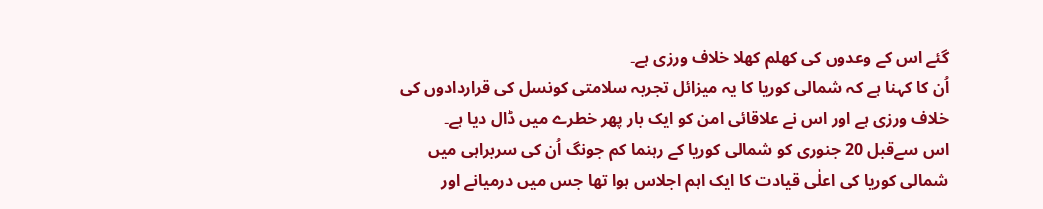گئے اس کے وعدوں کی کھلم کھلا خلاف ورزی ہے۔
اُن کا کہنا ہے کہ شمالی کوریا کا یہ میزائل تجربہ سلامتی کونسل کی قراردادوں کی خلاف ورزی ہے اور اس نے علاقائی امن کو ایک بار پھر خطرے میں ڈال دیا ہے۔
اس سےقبل 20 جنوری کو شمالی کوریا کے رہنما کم جونگ اُن کی سربراہی میں شمالی کوریا کی اعلٰی قیادت کا ایک اہم اجلاس ہوا تھا جس میں درمیانے اور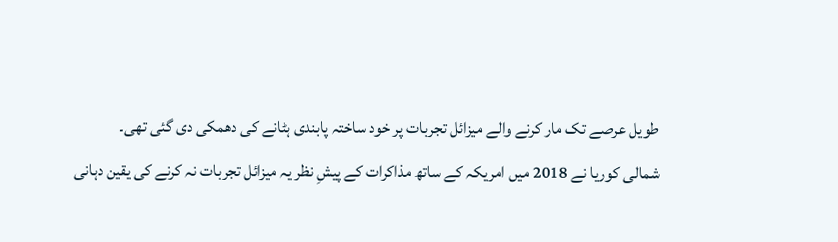طویل عرصے تک مار کرنے والے میزائل تجربات پر خود ساختہ پابندی ہٹانے کی دھمکی دی گئی تھی۔
شمالی کوریا نے 2018 میں امریکہ کے ساتھ مذاکرات کے پیشِ نظر یہ میزائل تجربات نہ کرنے کی یقین دہانی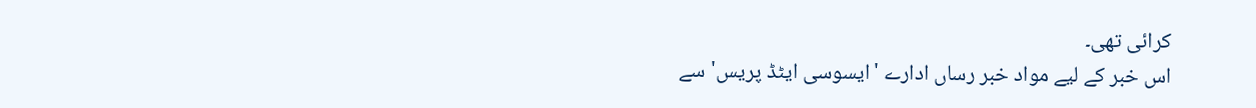کرائی تھی۔
اس خبر کے لیے مواد خبر رساں ادارے 'ایسوسی ایٹڈ پریس' سے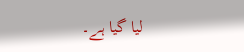لیا گیا ہے۔